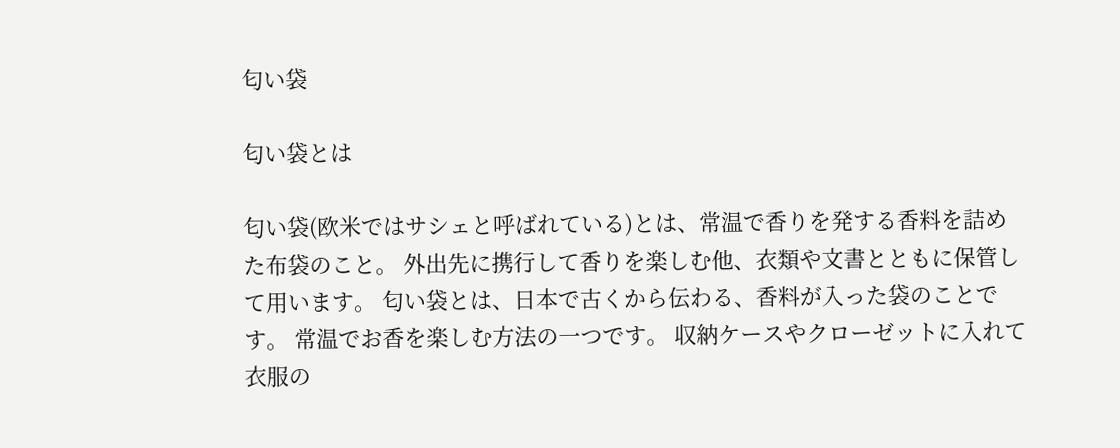匂い袋

匂い袋とは

匂い袋(欧米ではサシェと呼ばれている)とは、常温で香りを発する香料を詰めた布袋のこと。 外出先に携行して香りを楽しむ他、衣類や文書とともに保管して用います。 匂い袋とは、日本で古くから伝わる、香料が入った袋のことです。 常温でお香を楽しむ方法の一つです。 収納ケースやクローゼットに入れて衣服の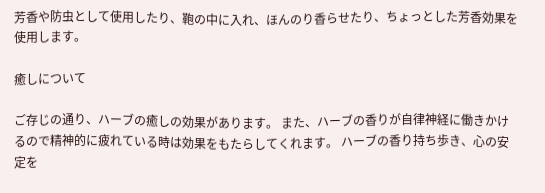芳香や防虫として使用したり、鞄の中に入れ、ほんのり香らせたり、ちょっとした芳香効果を使用します。

癒しについて

ご存じの通り、ハーブの癒しの効果があります。 また、ハーブの香りが自律神経に働きかけるので精神的に疲れている時は効果をもたらしてくれます。 ハーブの香り持ち歩き、心の安定を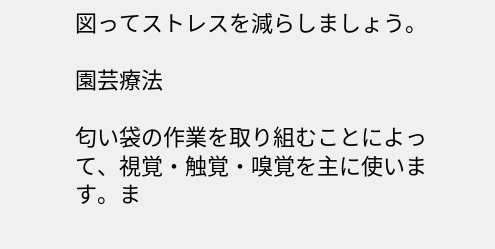図ってストレスを減らしましょう。

園芸療法

匂い袋の作業を取り組むことによって、視覚・触覚・嗅覚を主に使います。ま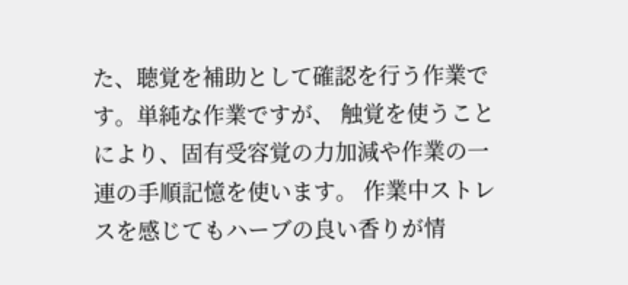た、聴覚を補助として確認を行う作業です。単純な作業ですが、 触覚を使うことにより、固有受容覚の力加減や作業の一連の手順記憶を使います。 作業中ストレスを感じてもハーブの良い香りが情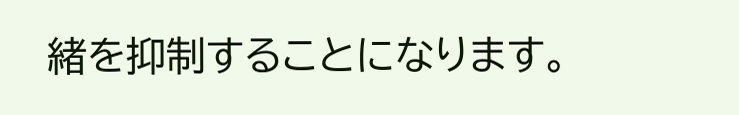緒を抑制することになります。